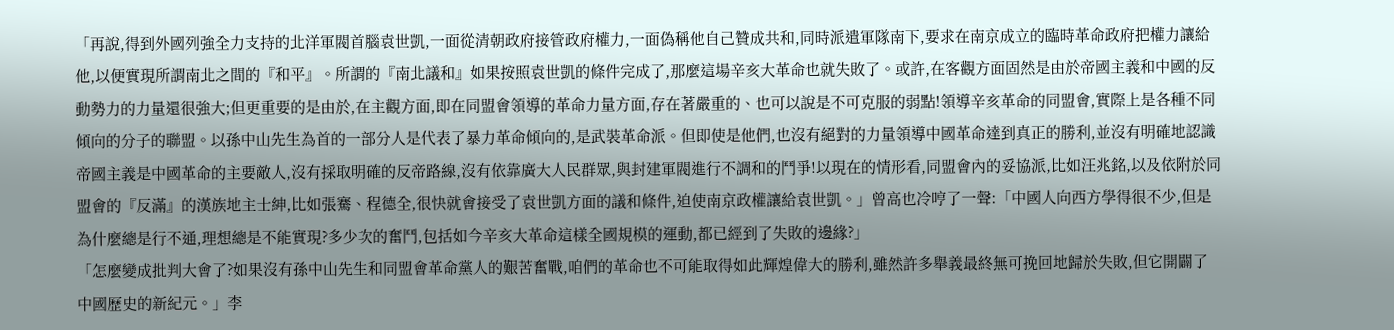「再說,得到外國列強全力支持的北洋軍閥首腦袁世凱,一面從清朝政府接管政府權力,一面偽稱他自己贊成共和,同時派遣軍隊南下,要求在南京成立的臨時革命政府把權力讓給他,以便實現所謂南北之間的『和平』。所謂的『南北議和』如果按照袁世凱的條件完成了,那麼這場辛亥大革命也就失敗了。或許,在客觀方面固然是由於帝國主義和中國的反動勢力的力量還很強大;但更重要的是由於,在主觀方面,即在同盟會領導的革命力量方面,存在著嚴重的、也可以說是不可克服的弱點!領導辛亥革命的同盟會,實際上是各種不同傾向的分子的聯盟。以孫中山先生為首的一部分人是代表了暴力革命傾向的,是武裝革命派。但即使是他們,也沒有絕對的力量領導中國革命達到真正的勝利,並沒有明確地認識帝國主義是中國革命的主要敵人,沒有採取明確的反帝路線,沒有依靠廣大人民群眾,與封建軍閥進行不調和的鬥爭!以現在的情形看,同盟會內的妥協派,比如汪兆銘,以及依附於同盟會的『反滿』的漢族地主士紳,比如張騫、程德全,很快就會接受了袁世凱方面的議和條件,迫使南京政權讓給袁世凱。」曾高也冷哼了一聲:「中國人向西方學得很不少,但是為什麼總是行不通,理想總是不能實現?多少次的奮鬥,包括如今辛亥大革命這樣全國規模的運動,都已經到了失敗的邊緣?」
「怎麼變成批判大會了?如果沒有孫中山先生和同盟會革命黨人的艱苦奮戰,咱們的革命也不可能取得如此輝煌偉大的勝利,雖然許多舉義最終無可挽回地歸於失敗,但它開闢了中國歷史的新紀元。」李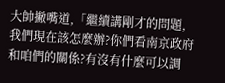大帥撇嘴道,「繼續講剛才的問題,我們現在該怎麼辦?你們看南京政府和咱們的關係?有沒有什麼可以調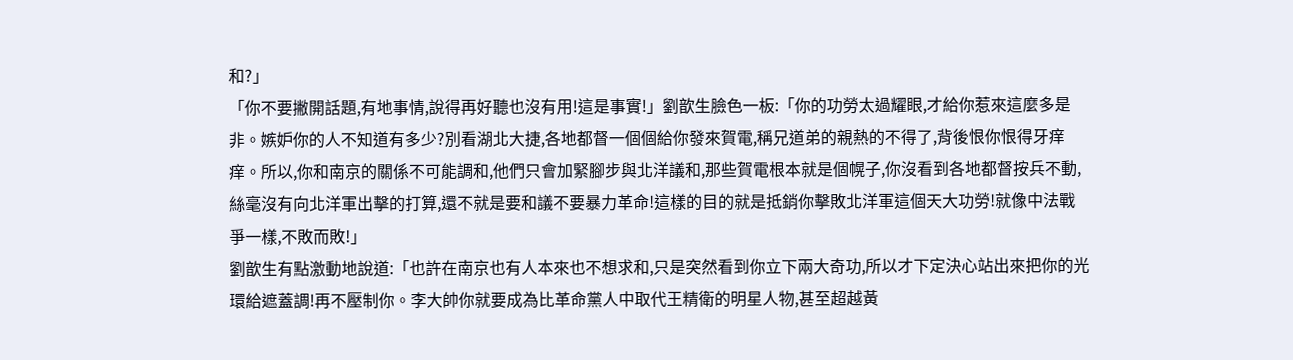和?」
「你不要撇開話題,有地事情,說得再好聽也沒有用!這是事實!」劉歆生臉色一板:「你的功勞太過耀眼,才給你惹來這麼多是非。嫉妒你的人不知道有多少?別看湖北大捷,各地都督一個個給你發來賀電,稱兄道弟的親熱的不得了,背後恨你恨得牙痒痒。所以,你和南京的關係不可能調和,他們只會加緊腳步與北洋議和,那些賀電根本就是個幌子,你沒看到各地都督按兵不動,絲毫沒有向北洋軍出擊的打算,還不就是要和議不要暴力革命!這樣的目的就是抵銷你擊敗北洋軍這個天大功勞!就像中法戰爭一樣,不敗而敗!」
劉歆生有點激動地說道:「也許在南京也有人本來也不想求和,只是突然看到你立下兩大奇功,所以才下定決心站出來把你的光環給遮蓋調!再不壓制你。李大帥你就要成為比革命黨人中取代王精衛的明星人物,甚至超越黃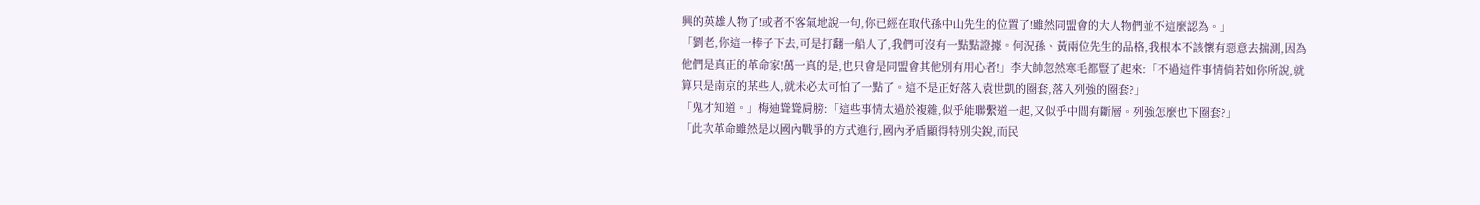興的英雄人物了!或者不客氣地說一句,你已經在取代孫中山先生的位置了!雖然同盟會的大人物們並不這麼認為。」
「劉老,你這一棒子下去,可是打翻一船人了,我們可沒有一點點證據。何況孫、黃兩位先生的品格,我根本不該懷有惡意去揣測,因為他們是真正的革命家!萬一真的是,也只會是同盟會其他別有用心者!」李大帥忽然寒毛都豎了起來:「不過這件事情倘若如你所說,就算只是南京的某些人,就未必太可怕了一點了。這不是正好落入袁世凱的圈套,落入列強的圈套?」
「鬼才知道。」梅迪聳聳肩膀:「這些事情太過於複雜,似乎能聯繫道一起,又似乎中間有斷層。列強怎麼也下圈套?」
「此次革命雖然是以國內戰爭的方式進行,國內矛盾顯得特別尖銳,而民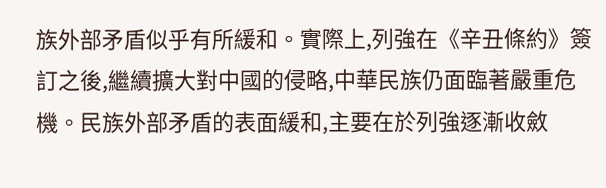族外部矛盾似乎有所緩和。實際上,列強在《辛丑條約》簽訂之後,繼續擴大對中國的侵略,中華民族仍面臨著嚴重危機。民族外部矛盾的表面緩和,主要在於列強逐漸收斂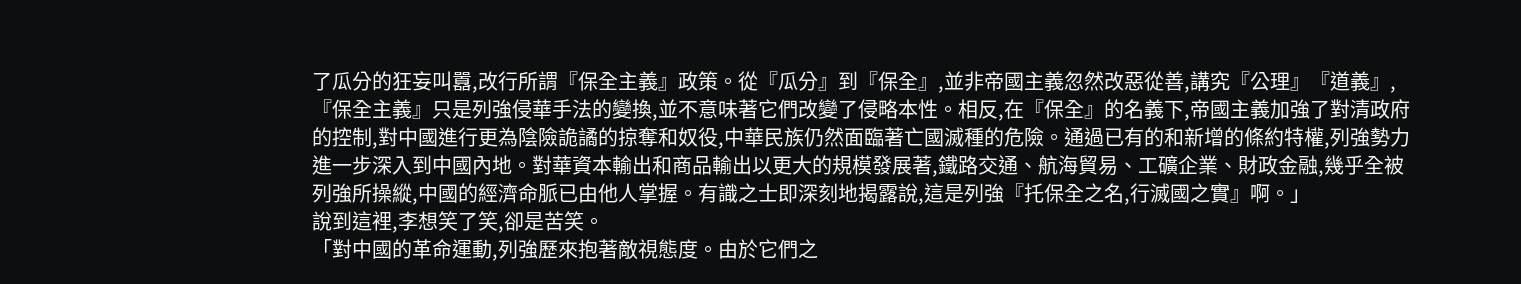了瓜分的狂妄叫囂,改行所謂『保全主義』政策。從『瓜分』到『保全』,並非帝國主義忽然改惡從善,講究『公理』『道義』,『保全主義』只是列強侵華手法的變換,並不意味著它們改變了侵略本性。相反,在『保全』的名義下,帝國主義加強了對清政府的控制,對中國進行更為陰險詭譎的掠奪和奴役,中華民族仍然面臨著亡國滅種的危險。通過已有的和新增的條約特權,列強勢力進一步深入到中國內地。對華資本輸出和商品輸出以更大的規模發展著,鐵路交通、航海貿易、工礦企業、財政金融,幾乎全被列強所操縱,中國的經濟命脈已由他人掌握。有識之士即深刻地揭露說,這是列強『托保全之名,行滅國之實』啊。」
說到這裡,李想笑了笑,卻是苦笑。
「對中國的革命運動,列強歷來抱著敵視態度。由於它們之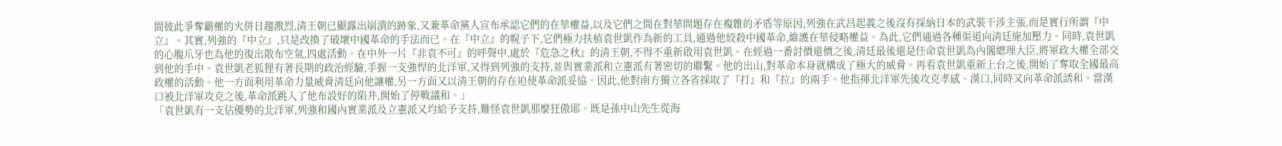間彼此爭奪霸權的火併日趨激烈,清王朝已顯露出崩潰的跡象,又兼革命黨人宣布承認它們的在華權益,以及它們之間在對華問題存在複雜的矛盾等原因,列強在武昌起義之後沒有採納日本的武裝干涉主張,而是實行所謂『中立』。其實,列強的『中立』,只是改換了破壞中國革命的手法而已。在『中立』的幌子下,它們極力扶植袁世凱作為新的工具,通過他絞殺中國革命,維護在華侵略權益。為此,它們通過各種渠道向清廷施加壓力。同時,袁世凱的心腹爪牙也為他的復出散布空氣,四處活動。在中外一片『非袁不可』的呼聲中,處於『危急之秋』的清王朝,不得不重新啟用袁世凱。在經過一番討價還價之後,清廷最後還是任命袁世凱為內閣總理大臣,將軍政大權全部交到他的手中。袁世凱老狐狸有著長期的政治經驗,手握一支強悍的北洋軍,又得到列強的支持,並與實業派和立憲派有著密切的聯繫。他的出山,對革命本身就構成了極大的威脅。再看袁世凱重新上台之後,開始了奪取全國最高政權的活動。他一方面利用革命力量威脅清廷向他讓權,另一方面又以清王朝的存在迫使革命派妥協。因此,他對南方獨立各省採取了『打』和『拉』的兩手。他指揮北洋軍先後攻克孝感、漢口,同時又向革命派誘和。當漢口被北洋軍攻克之後,革命派跳入了他布設好的陷井,開始了停戰議和。」
「袁世凱有一支佔優勢的北洋軍,列強和國內實業派及立憲派又均給予支持,難怪袁世凱那麼狂傲耶。既是孫中山先生從海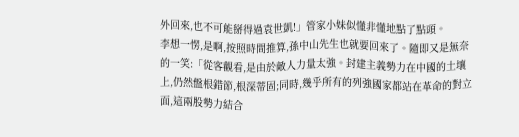外回來,也不可能掰得過袁世凱!」管家小妹似懂非懂地點了點頭。
李想一愣,是啊,按照時間推算,孫中山先生也就要回來了。隨即又是無奈的一笑:「從客觀看,是由於敵人力量太強。封建主義勢力在中國的土壤上,仍然盤根錯節,根深蒂固;同時,幾乎所有的列強國家都站在革命的對立面,這兩股勢力結合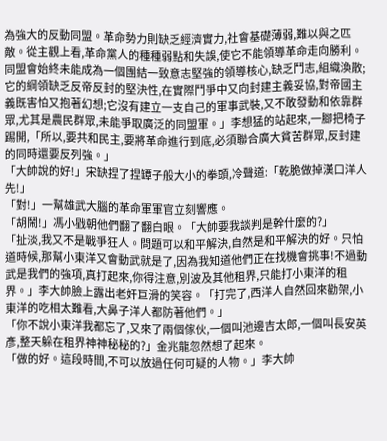為強大的反動同盟。革命勢力則缺乏經濟實力,社會基礎薄弱,難以與之匹敵。從主觀上看,革命黨人的種種弱點和失誤,使它不能領導革命走向勝利。同盟會始終未能成為一個團結一致意志堅強的領導核心,缺乏鬥志,組織渙散;它的綱領缺乏反帝反封的堅決性,在實際鬥爭中又向封建主義妥協,對帝國主義既害怕又抱著幻想;它沒有建立一支自己的軍事武裝,又不敢發動和依靠群眾,尤其是農民群眾,未能爭取廣泛的同盟軍。」李想猛的站起來,一腳把椅子踢開,「所以,要共和民主,要將革命進行到底,必須聯合廣大貧苦群眾,反封建的同時還要反列強。」
「大帥說的好!」宋缺捏了捏罈子般大小的拳頭,冷聲道:「乾脆做掉漢口洋人先!」
「對!」一幫雄武大腦的革命軍軍官立刻響應。
「胡鬧!」馮小戥朝他們翻了翻白眼。「大帥要我談判是幹什麼的?」
「扯淡,我又不是戰爭狂人。問題可以和平解決,自然是和平解決的好。只怕道時候,那幫小東洋又會動武就是了,因為我知道他們正在找機會挑事!不過動武是我們的強項,真打起來,你得注意,別波及其他租界,只能打小東洋的租界。」李大帥臉上露出老奸巨滑的笑容。「打完了,西洋人自然回來勸架,小東洋的吃相太難看,大鼻子洋人都防著他們。」
「你不說小東洋我都忘了,又來了兩個傢伙,一個叫池邊吉太郎,一個叫長安英彥,整天躲在租界神神秘秘的?」金兆龍忽然想了起來。
「做的好。這段時間,不可以放過任何可疑的人物。」李大帥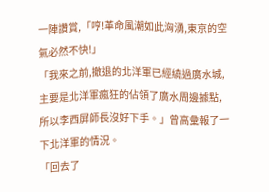一陣讚賞,「哼!革命風潮如此洶湧,東京的空氣必然不快!」
「我來之前,撤退的北洋軍已經繞過廣水城,主要是北洋軍瘋狂的佔領了廣水周邊據點,所以李西屏師長沒好下手。」曾高彙報了一下北洋軍的情況。
「回去了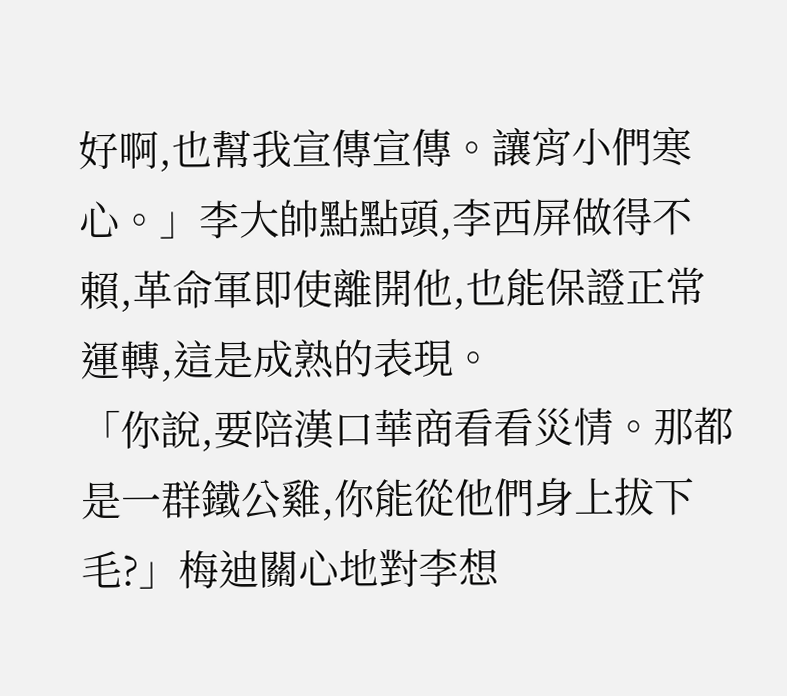好啊,也幫我宣傳宣傳。讓宵小們寒心。」李大帥點點頭,李西屏做得不賴,革命軍即使離開他,也能保證正常運轉,這是成熟的表現。
「你說,要陪漢口華商看看災情。那都是一群鐵公雞,你能從他們身上拔下毛?」梅迪關心地對李想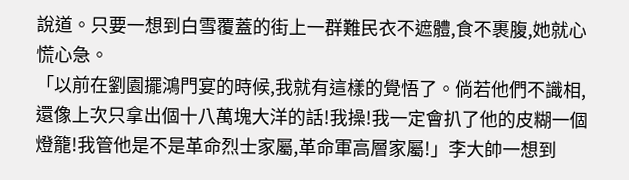說道。只要一想到白雪覆蓋的街上一群難民衣不遮體,食不裹腹,她就心慌心急。
「以前在劉園擺鴻門宴的時候,我就有這樣的覺悟了。倘若他們不識相,還像上次只拿出個十八萬塊大洋的話!我操!我一定會扒了他的皮糊一個燈籠!我管他是不是革命烈士家屬,革命軍高層家屬!」李大帥一想到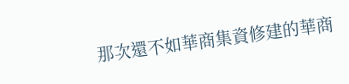那次還不如華商集資修建的華商